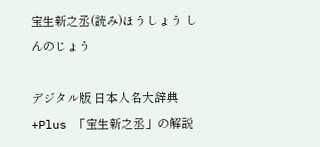宝生新之丞(読み)ほうしょう しんのじょう

デジタル版 日本人名大辞典+Plus 「宝生新之丞」の解説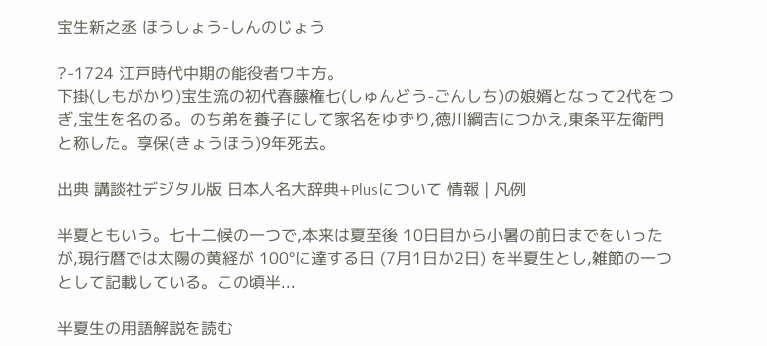宝生新之丞 ほうしょう-しんのじょう

?-1724 江戸時代中期の能役者ワキ方。
下掛(しもがかり)宝生流の初代春藤権七(しゅんどう-ごんしち)の娘婿となって2代をつぎ,宝生を名のる。のち弟を養子にして家名をゆずり,徳川綱吉につかえ,東条平左衛門と称した。享保(きょうほう)9年死去。

出典 講談社デジタル版 日本人名大辞典+Plusについて 情報 | 凡例

半夏ともいう。七十二候の一つで,本来は夏至後 10日目から小暑の前日までをいったが,現行暦では太陽の黄経が 100°に達する日 (7月1日か2日) を半夏生とし,雑節の一つとして記載している。この頃半...

半夏生の用語解説を読む